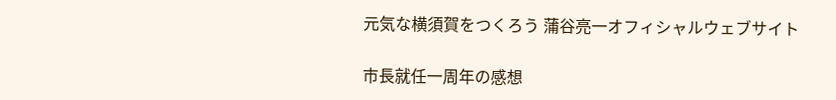元気な横須賀をつくろう 蒲谷亮一オフィシャルウェブサイト

市長就任一周年の感想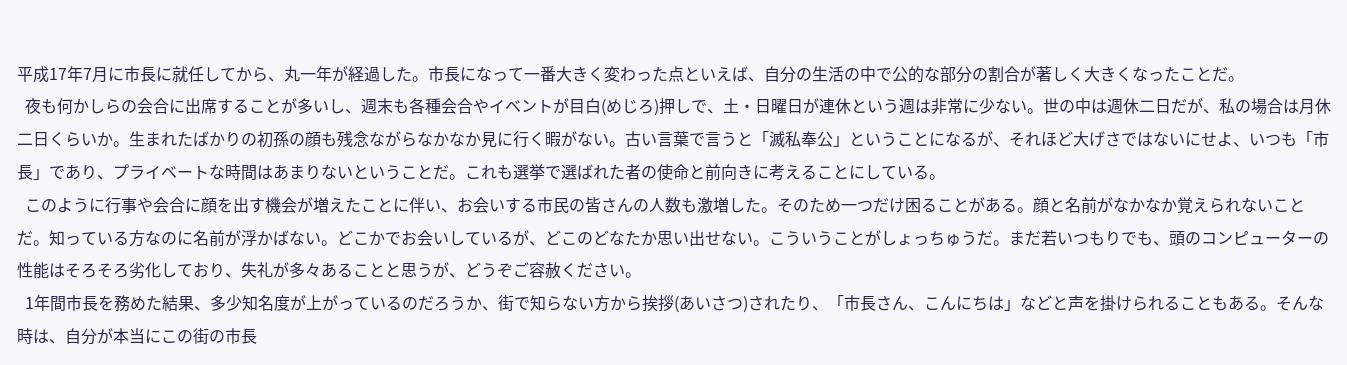平成17年7月に市長に就任してから、丸一年が経過した。市長になって一番大きく変わった点といえば、自分の生活の中で公的な部分の割合が著しく大きくなったことだ。
  夜も何かしらの会合に出席することが多いし、週末も各種会合やイベントが目白(めじろ)押しで、土・日曜日が連休という週は非常に少ない。世の中は週休二日だが、私の場合は月休二日くらいか。生まれたばかりの初孫の顔も残念ながらなかなか見に行く暇がない。古い言葉で言うと「滅私奉公」ということになるが、それほど大げさではないにせよ、いつも「市長」であり、プライベートな時間はあまりないということだ。これも選挙で選ばれた者の使命と前向きに考えることにしている。
  このように行事や会合に顔を出す機会が増えたことに伴い、お会いする市民の皆さんの人数も激増した。そのため一つだけ困ることがある。顔と名前がなかなか覚えられないことだ。知っている方なのに名前が浮かばない。どこかでお会いしているが、どこのどなたか思い出せない。こういうことがしょっちゅうだ。まだ若いつもりでも、頭のコンピューターの性能はそろそろ劣化しており、失礼が多々あることと思うが、どうぞご容赦ください。
  1年間市長を務めた結果、多少知名度が上がっているのだろうか、街で知らない方から挨拶(あいさつ)されたり、「市長さん、こんにちは」などと声を掛けられることもある。そんな時は、自分が本当にこの街の市長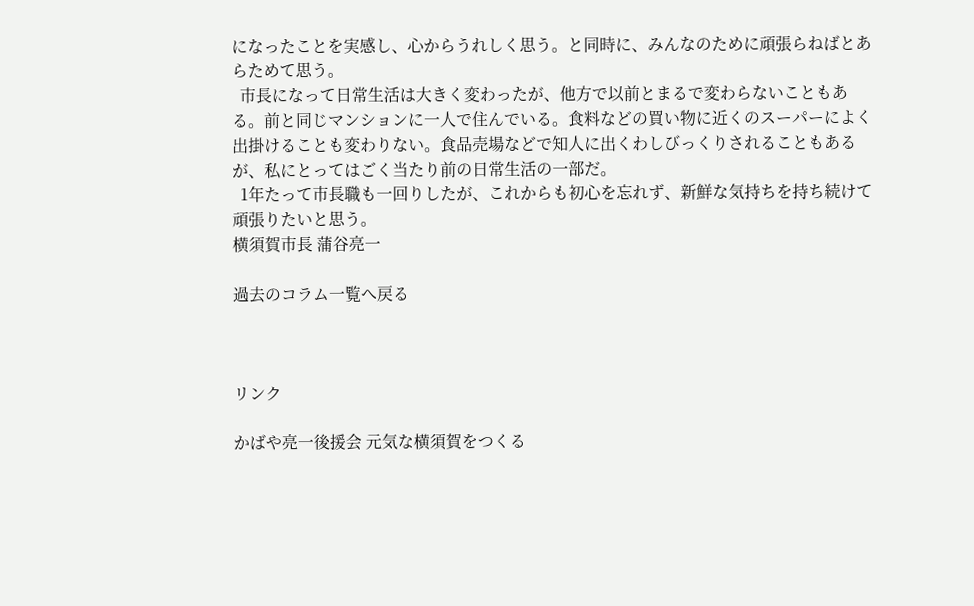になったことを実感し、心からうれしく思う。と同時に、みんなのために頑張らねばとあらためて思う。
  市長になって日常生活は大きく変わったが、他方で以前とまるで変わらないこともある。前と同じマンションに一人で住んでいる。食料などの買い物に近くのスーパーによく出掛けることも変わりない。食品売場などで知人に出くわしびっくりされることもあるが、私にとってはごく当たり前の日常生活の一部だ。
  1年たって市長職も一回りしたが、これからも初心を忘れず、新鮮な気持ちを持ち続けて頑張りたいと思う。
横須賀市長 蒲谷亮一

過去のコラム一覧へ戻る



リンク

かばや亮一後援会 元気な横須賀をつくる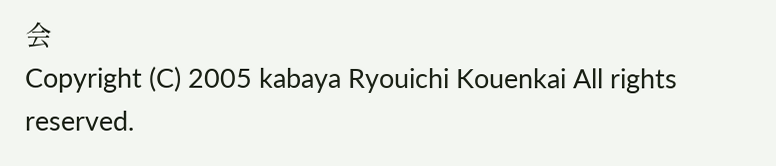会
Copyright (C) 2005 kabaya Ryouichi Kouenkai All rights reserved.